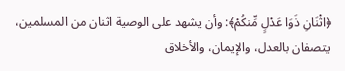﴿اثْنَانِ ذَوَا عَدْلٍ مِّنكُمْ﴾: وأن يشهد على الوصية اثنان من المسلمين، يتصفان بالعدل، والإيمان، والأخلاق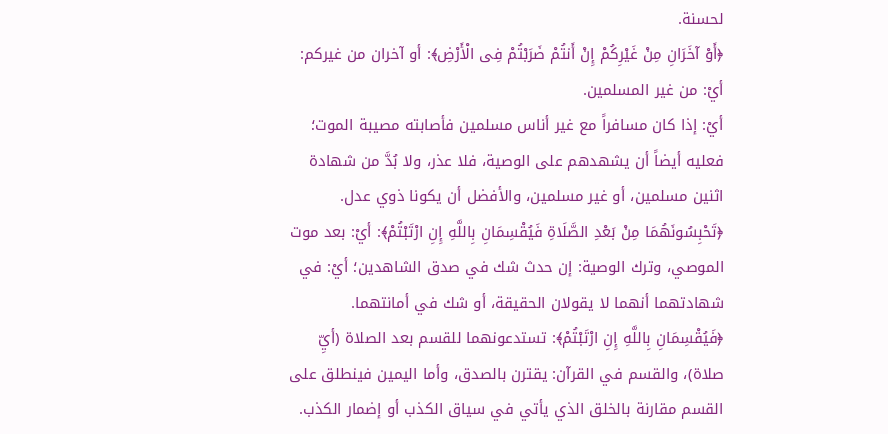لحسنة.
﴿أَوْ آخَرَانِ مِنْ غَيْرِكُمْ إِنْ أَنتُمْ ضَرَبْتُمْ فِى الْأَرْضِ﴾: أو آخران من غيركم: أيْ: من غير المسلمين.
أيْ: إذا كان مسافراً مع غير أناس مسلمين فأصابته مصيبة الموت؛ فعليه أيضاً أن يشهدهم على الوصية، فلا عذر، ولا بُدَّ من شهادة اثنين مسلمين، أو غير مسلمين، والأفضل أن يكونا ذوي عدل.
﴿تَحْبِسُونَهُمَا مِنْ بَعْدِ الصَّلَاةِ فَيُقْسِمَانِ بِاللَّهِ إِنِ ارْتَبْتُمْ﴾: أيْ: بعد موت الموصي، وترك الوصية: إن حدث شك في صدق الشاهدين؛ أيْ: في شهادتهما أنهما لا يقولان الحقيقة، أو شك في أمانتهما.
﴿فَيُقْسِمَانِ بِاللَّهِ إِنِ ارْتَبْتُمْ﴾: تستدعونهما للقسم بعد الصلاة (أيِّ صلاة)، والقسم في القرآن: يقترن بالصدق، وأما اليمين فينطلق على القسم مقارنة بالخلق الذي يأتي في سياق الكذب أو إضمار الكذب.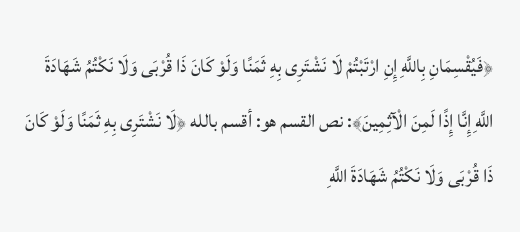﴿فَيُقْسِمَانِ بِاللَّهِ إِنِ ارْتَبْتُمْ لَا نَشْتَرِى بِهِ ثَمَنًا وَلَوْ كَانَ ذَا قُرْبَى وَلَا نَكْتُمُ شَهَادَةَ اللَّهِ إِنَّا إِذًا لَمِنَ الْآثِمِينَ﴾: نص القسم هو: أقسم بالله ﴿لَا نَشْتَرِى بِهِ ثَمَنًا وَلَوْ كَانَ ذَا قُرْبَى وَلَا نَكْتُمُ شَهَادَةَ اللَّهِ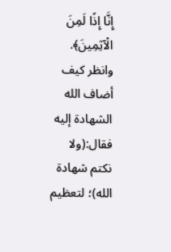إِنَّا إِذًا لَمِنَ الْآثِمِينَ﴾. وانظر كيف أضاف الله الشهادة إليه فقال:(ولا نكتم شهادة الله)؛ لتعظيم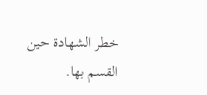خطر الشهادة حين القسم بها.